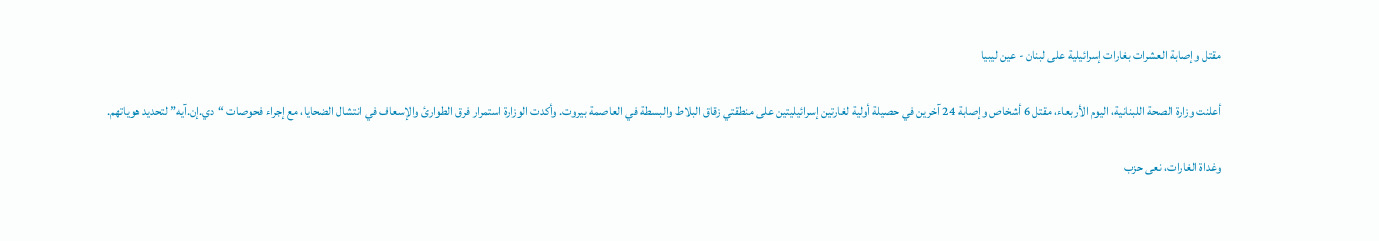مقتل وإصابة العشرات بغارات إسرائيلية على لبنان - عين ليبيا

أعلنت وزارة الصحة اللبنانية، اليوم الأربعاء، مقتل 6 أشخاص وإصابة 24 آخرين في حصيلة أولية لغارتين إسرائيليتين على منطقتي زقاق البلاط والبسطة في العاصمة بيروت. وأكدت الوزارة استمرار فرق الطوارئ والإسعاف في انتشال الضحايا، مع إجراء فحوصات “دي.إن.آيه” لتحديد هوياتهم.

وغداة الغارات، نعى حزب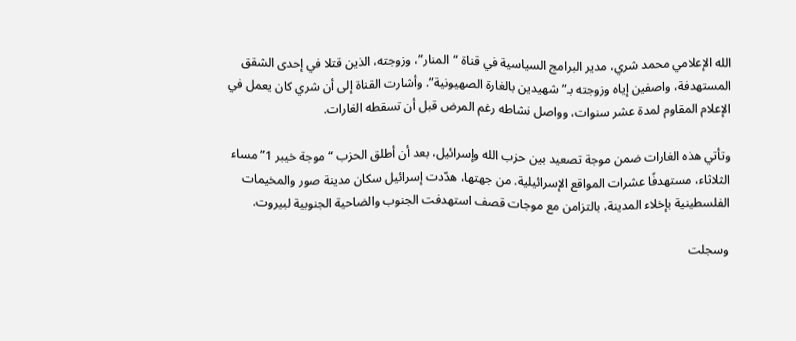الله الإعلامي محمد شري، مدير البرامج السياسية في قناة “المنار”، وزوجته، الذين قتلا في إحدى الشقق المستهدفة، واصفين إياه وزوجته بـ”شهيدين بالغارة الصهيونية”. وأشارت القناة إلى أن شري كان يعمل في الإعلام المقاوم لمدة عشر سنوات، وواصل نشاطه رغم المرض قبل أن تسقطه الغارات.

وتأتي هذه الغارات ضمن موجة تصعيد بين حزب الله وإسرائيل، بعد أن أطلق الحزب “موجة خيبر 1” مساء الثلاثاء، مستهدفًا عشرات المواقع الإسرائيلية. من جهتها، هدّدت إسرائيل سكان مدينة صور والمخيمات الفلسطينية بإخلاء المدينة، بالتزامن مع موجات قصف استهدفت الجنوب والضاحية الجنوبية لبيروت.

وسجلت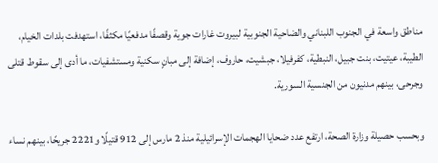مناطق واسعة في الجنوب اللبناني والضاحية الجنوبية لبيروت غارات جوية وقصفًا مدفعيًا مكثفًا، استهدفت بلدات الخيام، الطيبة، عيتيت، بنت جبيل، النبطية، كفرفيلا، جبشيت، حاروف، إضافة إلى مبانٍ سكنية ومستشفيات، ما أدى إلى سقوط قتلى وجرحى، بينهم مدنيون من الجنسية السورية.

وبحسب حصيلة وزارة الصحة، ارتفع عدد ضحايا الهجمات الإسرائيلية منذ 2 مارس إلى 912 قتيلًا و2221 جريحًا، بينهم نساء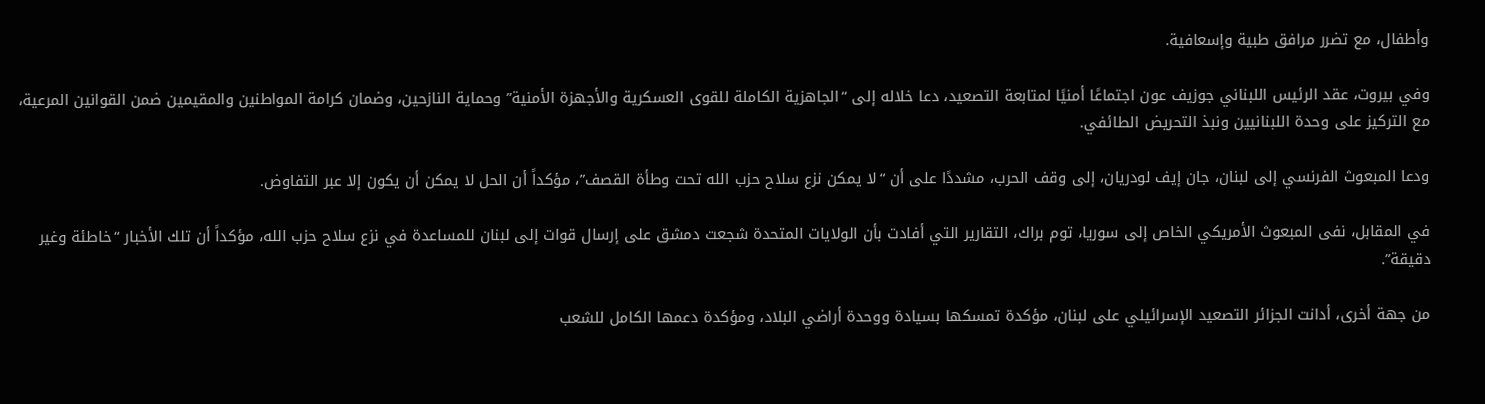وأطفال، مع تضرر مرافق طبية وإسعافية.

وفي بيروت، عقد الرئيس اللبناني جوزيف عون اجتماعًا أمنيًا لمتابعة التصعيد، دعا خلاله إلى “الجاهزية الكاملة للقوى العسكرية والأجهزة الأمنية” وحماية النازحين، وضمان كرامة المواطنين والمقيمين ضمن القوانين المرعية، مع التركيز على وحدة اللبنانيين ونبذ التحريض الطائفي.

ودعا المبعوث الفرنسي إلى لبنان، جان إيف لودريان، إلى وقف الحرب، مشددًا على أن “لا يمكن نزع سلاح حزب الله تحت وطأة القصف”، مؤكداً أن الحل لا يمكن أن يكون إلا عبر التفاوض.

في المقابل، نفى المبعوث الأمريكي الخاص إلى سوريا، توم براك، التقارير التي أفادت بأن الولايات المتحدة شجعت دمشق على إرسال قوات إلى لبنان للمساعدة في نزع سلاح حزب الله، مؤكداً أن تلك الأخبار “خاطئة وغير دقيقة”.

من جهة أخرى، أدانت الجزائر التصعيد الإسرائيلي على لبنان، مؤكدة تمسكها بسيادة ووحدة أراضي البلاد، ومؤكدة دعمها الكامل للشعب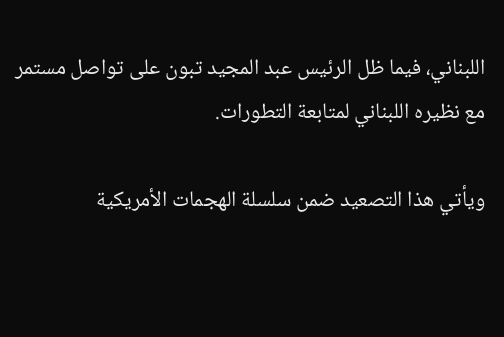اللبناني، فيما ظل الرئيس عبد المجيد تبون على تواصل مستمر مع نظيره اللبناني لمتابعة التطورات.

ويأتي هذا التصعيد ضمن سلسلة الهجمات الأمريكية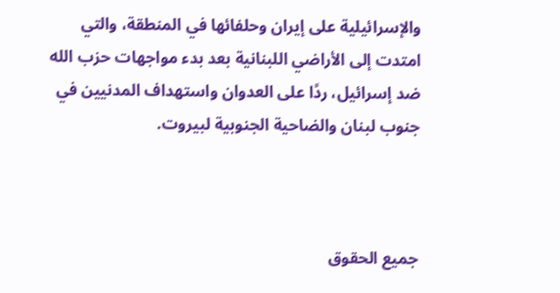والإسرائيلية على إيران وحلفائها في المنطقة، والتي امتدت إلى الأراضي اللبنانية بعد بدء مواجهات حزب الله ضد إسرائيل، ردًا على العدوان واستهداف المدنيين في جنوب لبنان والضاحية الجنوبية لبيروت.



جميع الحقوق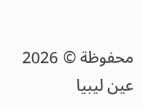محفوظة © 2026 عين ليبيا